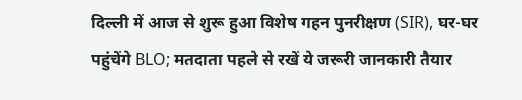दिल्ली में आज से शुरू हुआ विशेष गहन पुनरीक्षण (SIR), घर-घर पहुंचेंगे BLO; मतदाता पहले से रखें ये जरूरी जानकारी तैयार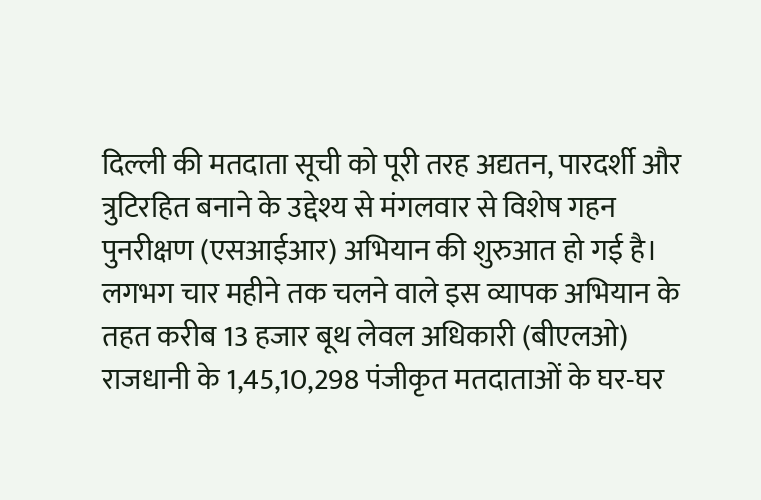दिल्ली की मतदाता सूची को पूरी तरह अद्यतन, पारदर्शी और त्रुटिरहित बनाने के उद्देश्य से मंगलवार से विशेष गहन पुनरीक्षण (एसआईआर) अभियान की शुरुआत हो गई है। लगभग चार महीने तक चलने वाले इस व्यापक अभियान के तहत करीब 13 हजार बूथ लेवल अधिकारी (बीएलओ) राजधानी के 1,45,10,298 पंजीकृत मतदाताओं के घर-घर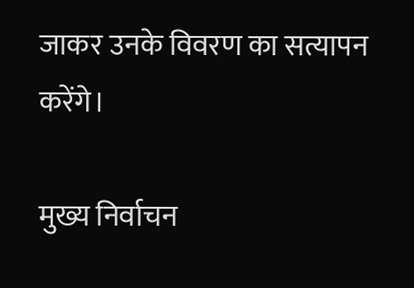जाकर उनके विवरण का सत्यापन करेंगे।

मुख्य निर्वाचन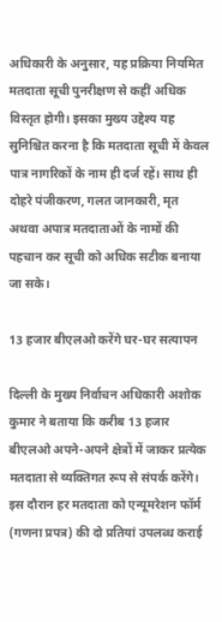अधिकारी के अनुसार, यह प्रक्रिया नियमित मतदाता सूची पुनरीक्षण से कहीं अधिक विस्तृत होगी। इसका मुख्य उद्देश्य यह सुनिश्चित करना है कि मतदाता सूची में केवल पात्र नागरिकों के नाम ही दर्ज रहें। साथ ही दोहरे पंजीकरण, गलत जानकारी, मृत अथवा अपात्र मतदाताओं के नामों की पहचान कर सूची को अधिक सटीक बनाया जा सके।

13 हजार बीएलओ करेंगे घर-घर सत्यापन

दिल्ली के मुख्य निर्वाचन अधिकारी अशोक कुमार ने बताया कि करीब 13 हजार बीएलओ अपने-अपने क्षेत्रों में जाकर प्रत्येक मतदाता से व्यक्तिगत रूप से संपर्क करेंगे। इस दौरान हर मतदाता को एन्यूमरेशन फॉर्म (गणना प्रपत्र) की दो प्रतियां उपलब्ध कराई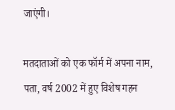जाएंगी।

मतदाताओं को एक फॉर्म में अपना नाम, पता, वर्ष 2002 में हुए विशेष गहन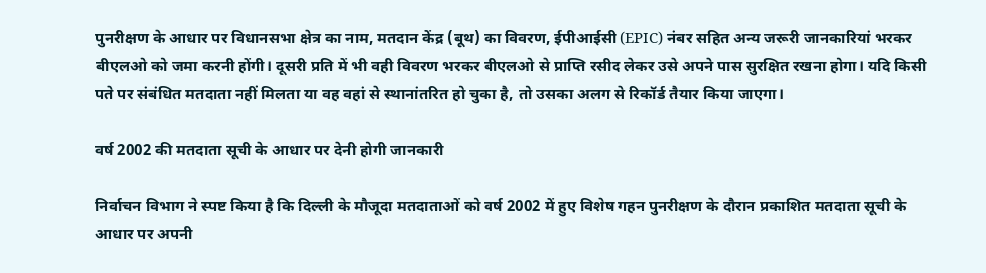पुनरीक्षण के आधार पर विधानसभा क्षेत्र का नाम, मतदान केंद्र (बूथ) का विवरण, ईपीआईसी (EPIC) नंबर सहित अन्य जरूरी जानकारियां भरकर बीएलओ को जमा करनी होंगी। दूसरी प्रति में भी वही विवरण भरकर बीएलओ से प्राप्ति रसीद लेकर उसे अपने पास सुरक्षित रखना होगा। यदि किसी पते पर संबंधित मतदाता नहीं मिलता या वह वहां से स्थानांतरित हो चुका है, तो उसका अलग से रिकॉर्ड तैयार किया जाएगा।

वर्ष 2002 की मतदाता सूची के आधार पर देनी होगी जानकारी

निर्वाचन विभाग ने स्पष्ट किया है कि दिल्ली के मौजूदा मतदाताओं को वर्ष 2002 में हुए विशेष गहन पुनरीक्षण के दौरान प्रकाशित मतदाता सूची के आधार पर अपनी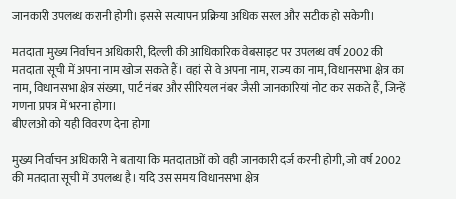जानकारी उपलब्ध करानी होगी। इससे सत्यापन प्रक्रिया अधिक सरल और सटीक हो सकेगी।

मतदाता मुख्य निर्वाचन अधिकारी, दिल्ली की आधिकारिक वेबसाइट पर उपलब्ध वर्ष 2002 की मतदाता सूची में अपना नाम खोज सकते हैं। वहां से वे अपना नाम, राज्य का नाम, विधानसभा क्षेत्र का नाम, विधानसभा क्षेत्र संख्या, पार्ट नंबर और सीरियल नंबर जैसी जानकारियां नोट कर सकते हैं, जिन्हें गणना प्रपत्र में भरना होगा।
बीएलओ को यही विवरण देना होगा

मुख्य निर्वाचन अधिकारी ने बताया कि मतदाताओं को वही जानकारी दर्ज करनी होगी, जो वर्ष 2002 की मतदाता सूची में उपलब्ध है। यदि उस समय विधानसभा क्षेत्र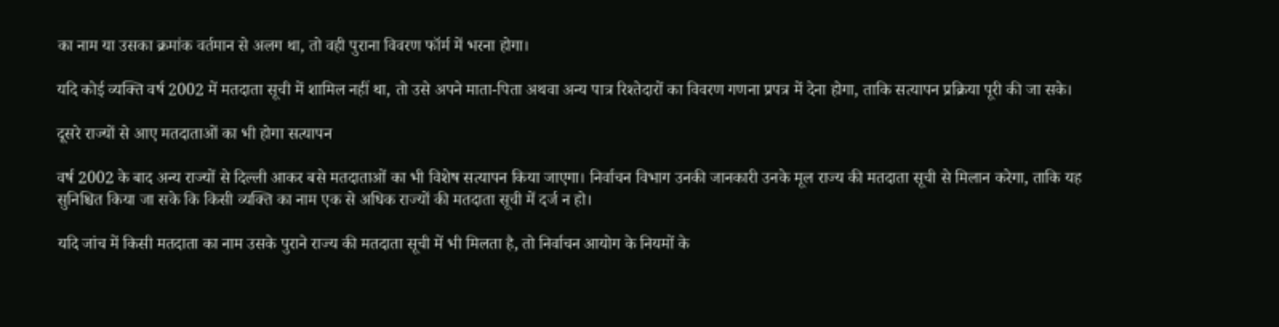का नाम या उसका क्रमांक वर्तमान से अलग था, तो वही पुराना विवरण फॉर्म में भरना होगा।

यदि कोई व्यक्ति वर्ष 2002 में मतदाता सूची में शामिल नहीं था, तो उसे अपने माता-पिता अथवा अन्य पात्र रिश्तेदारों का विवरण गणना प्रपत्र में देना होगा, ताकि सत्यापन प्रक्रिया पूरी की जा सके।

दूसरे राज्यों से आए मतदाताओं का भी होगा सत्यापन

वर्ष 2002 के बाद अन्य राज्यों से दिल्ली आकर बसे मतदाताओं का भी विशेष सत्यापन किया जाएगा। निर्वाचन विभाग उनकी जानकारी उनके मूल राज्य की मतदाता सूची से मिलान करेगा, ताकि यह सुनिश्चित किया जा सके कि किसी व्यक्ति का नाम एक से अधिक राज्यों की मतदाता सूची में दर्ज न हो।

यदि जांच में किसी मतदाता का नाम उसके पुराने राज्य की मतदाता सूची में भी मिलता है, तो निर्वाचन आयोग के नियमों के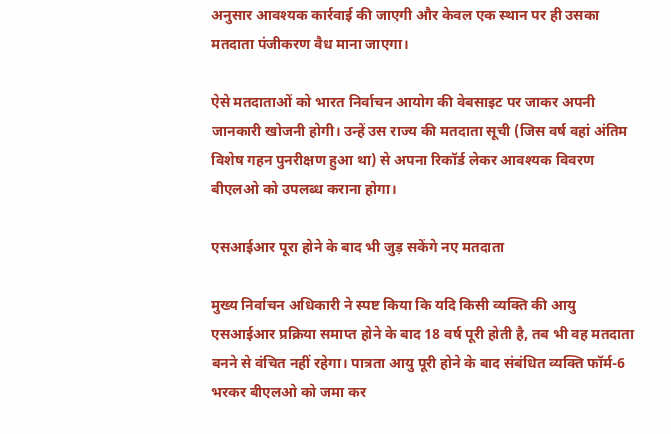अनुसार आवश्यक कार्रवाई की जाएगी और केवल एक स्थान पर ही उसका मतदाता पंजीकरण वैध माना जाएगा।

ऐसे मतदाताओं को भारत निर्वाचन आयोग की वेबसाइट पर जाकर अपनी जानकारी खोजनी होगी। उन्हें उस राज्य की मतदाता सूची (जिस वर्ष वहां अंतिम विशेष गहन पुनरीक्षण हुआ था) से अपना रिकॉर्ड लेकर आवश्यक विवरण बीएलओ को उपलब्ध कराना होगा।

एसआईआर पूरा होने के बाद भी जुड़ सकेंगे नए मतदाता

मुख्य निर्वाचन अधिकारी ने स्पष्ट किया कि यदि किसी व्यक्ति की आयु एसआईआर प्रक्रिया समाप्त होने के बाद 18 वर्ष पूरी होती है, तब भी वह मतदाता बनने से वंचित नहीं रहेगा। पात्रता आयु पूरी होने के बाद संबंधित व्यक्ति फॉर्म-6 भरकर बीएलओ को जमा कर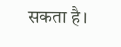सकता है।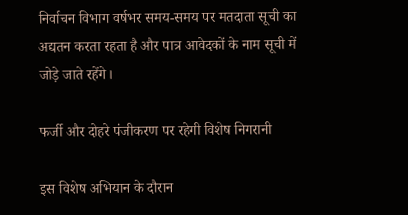निर्वाचन विभाग वर्षभर समय-समय पर मतदाता सूची का अद्यतन करता रहता है और पात्र आवेदकों के नाम सूची में जोड़े जाते रहेंगे।

फर्जी और दोहरे पंजीकरण पर रहेगी विशेष निगरानी

इस विशेष अभियान के दौरान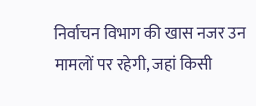निर्वाचन विभाग की खास नजर उन मामलों पर रहेगी, जहां किसी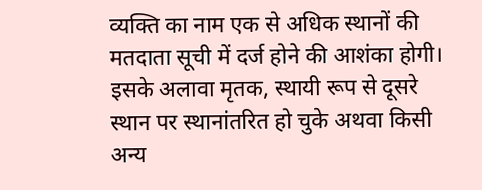व्यक्ति का नाम एक से अधिक स्थानों की मतदाता सूची में दर्ज होने की आशंका होगी। इसके अलावा मृतक, स्थायी रूप से दूसरे स्थान पर स्थानांतरित हो चुके अथवा किसी अन्य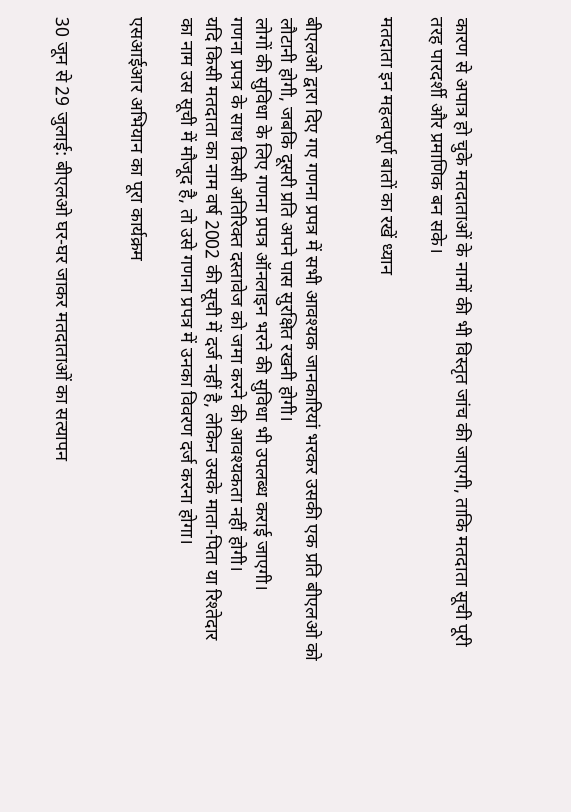कारण से अपात्र हो चुके मतदाताओं के नामों की भी विस्तृत जांच की जाएगी, ताकि मतदाता सूची पूरी तरह पारदर्शी और प्रमाणिक बन सके।

मतदाता इन महत्वपूर्ण बातों का रखें ध्यान


बीएलओ द्वारा दिए गए गणना प्रपत्र में सभी आवश्यक जानकारियां भरकर उसकी एक प्रति बीएलओ को लौटानी होगी, जबकि दूसरी प्रति अपने पास सुरक्षित रखनी होगी।
लोगों की सुविधा के लिए गणना प्रपत्र ऑनलाइन भरने की सुविधा भी उपलब्ध कराई जाएगी।
गणना प्रपत्र के साथ किसी अतिरिक्त दस्तावेज को जमा करने की आवश्यकता नहीं होगी।
यदि किसी मतदाता का नाम वर्ष 2002 की सूची में दर्ज नहीं है, लेकिन उसके माता-पिता या रिश्तेदार का नाम उस सूची में मौजूद है, तो उसे गणना प्रपत्र में उनका विवरण दर्ज करना होगा।

एसआईआर अभियान का पूरा कार्यक्रम


30 जून से 29 जुलाई: बीएलओ घर-घर जाकर मतदाताओं का सत्यापन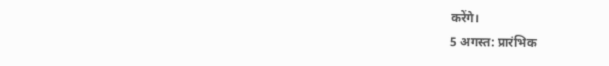करेंगे।
5 अगस्त: प्रारंभिक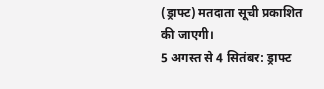(ड्राफ्ट) मतदाता सूची प्रकाशित की जाएगी।
5 अगस्त से 4 सितंबर: ड्राफ्ट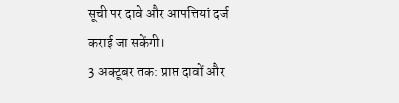सूची पर दावे और आपत्तियां दर्ज कराई जा सकेंगी।
3 अक्टूबर तक: प्राप्त दावों और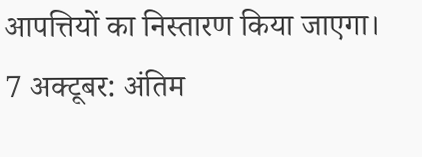आपत्तियों का निस्तारण किया जाएगा।
7 अक्टूबर: अंतिम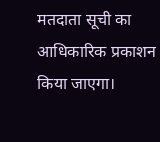मतदाता सूची का आधिकारिक प्रकाशन किया जाएगा।